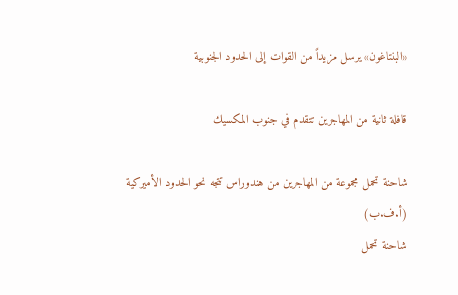«البنتاغون» يرسل مزيداً من القوات إلى الحدود الجنوبية

قافلة ثانية من المهاجرين تتقدم في جنوب المكسيك

شاحنة تحمل مجموعة من المهاجرين من هندوراس تتجه نحو الحدود الأميركية (أ.ف.ب)
شاحنة تحمل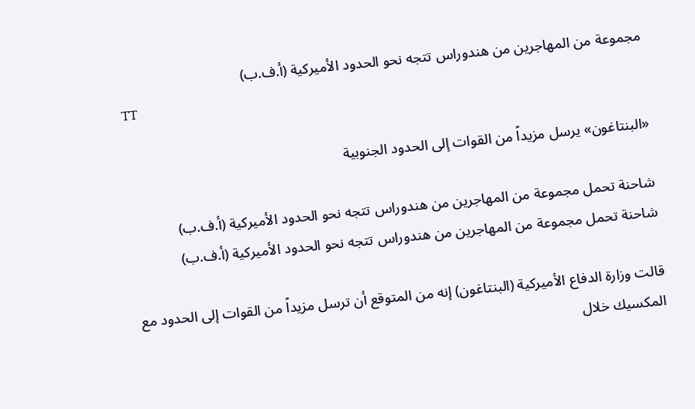مجموعة من المهاجرين من هندوراس تتجه نحو الحدود الأميركية (أ.ف.ب)
TT

«البنتاغون» يرسل مزيداً من القوات إلى الحدود الجنوبية

شاحنة تحمل مجموعة من المهاجرين من هندوراس تتجه نحو الحدود الأميركية (أ.ف.ب)
شاحنة تحمل مجموعة من المهاجرين من هندوراس تتجه نحو الحدود الأميركية (أ.ف.ب)

قالت وزارة الدفاع الأميركية (البنتاغون) إنه من المتوقع أن ترسل مزيداً من القوات إلى الحدود مع المكسيك خلال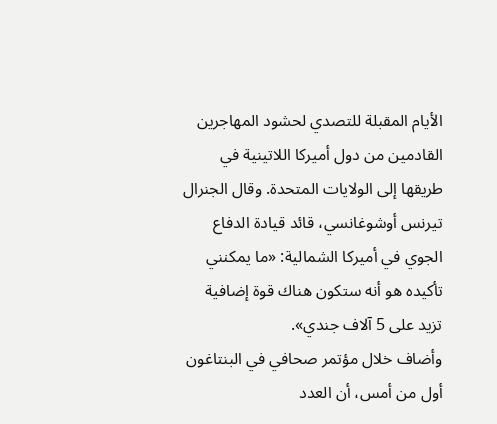الأيام المقبلة للتصدي لحشود المهاجرين القادمين من دول أميركا اللاتينية في طريقها إلى الولايات المتحدة. وقال الجنرال تيرنس أوشوغانسي، قائد قيادة الدفاع الجوي في أميركا الشمالية: «ما يمكنني تأكيده هو أنه ستكون هناك قوة إضافية تزيد على 5 آلاف جندي».
وأضاف خلال مؤتمر صحافي في البنتاغون أول من أمس، أن العدد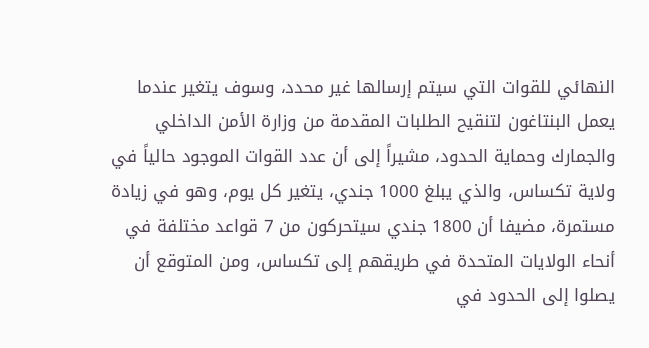النهائي للقوات التي سيتم إرسالها غير محدد، وسوف يتغير عندما يعمل البنتاغون لتنقيح الطلبات المقدمة من وزارة الأمن الداخلي والجمارك وحماية الحدود، مشيراً إلى أن عدد القوات الموجود حالياً في ولاية تكساس، والذي يبلغ 1000 جندي، يتغير كل يوم، وهو في زيادة مستمرة، مضيفا أن 1800 جندي سيتحركون من 7 قواعد مختلفة في أنحاء الولايات المتحدة في طريقهم إلى تكساس، ومن المتوقع أن يصلوا إلى الحدود في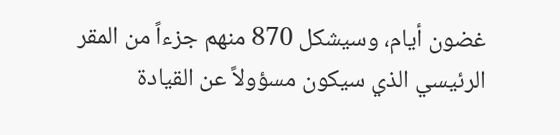غضون أيام، وسيشكل 870 منهم جزءاً من المقر الرئيسي الذي سيكون مسؤولاً عن القيادة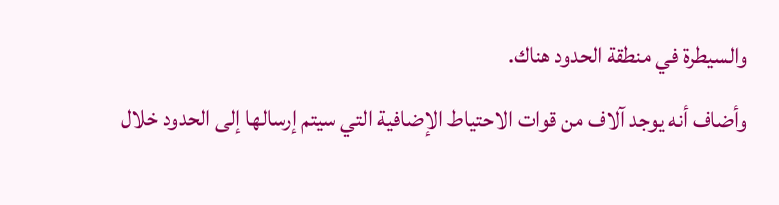والسيطرة في منطقة الحدود هناك.
وأضاف أنه يوجد آلاف من قوات الاحتياط الإضافية التي سيتم إرسالها إلى الحدود خلال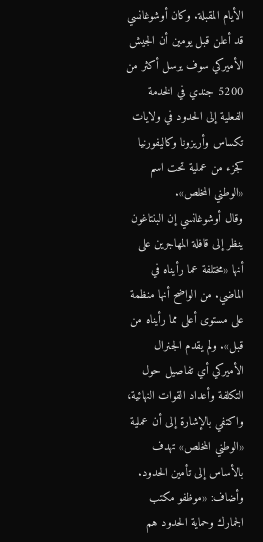الأيام المقبلة. وكان أوشوغانسي قد أعلن قبل يومين أن الجيش الأميركي سوف يرسل أكثر من 5200 جندي في الخدمة الفعلية إلى الحدود في ولايات تكساس وأريزونا وكاليفورنيا كجزء من عملية تحت اسم «الوطني المخلص».
وقال أوشوغانسي إن البنتاغون ينظر إلى قافلة المهاجرين على أنها «مختلفة عما رأيناه في الماضي. من الواضح أنها منظمة على مستوى أعلى مما رأيناه من قبل». ولم يقدم الجنرال الأميركي أي تفاصيل حول التكلفة وأعداد القوات النهائية، واكتفي بالإشارة إلى أن عملية «الوطني المخلص» تهدف بالأساس إلى تأمين الحدود.
وأضاف: «موظفو مكتب الجمارك وحماية الحدود هم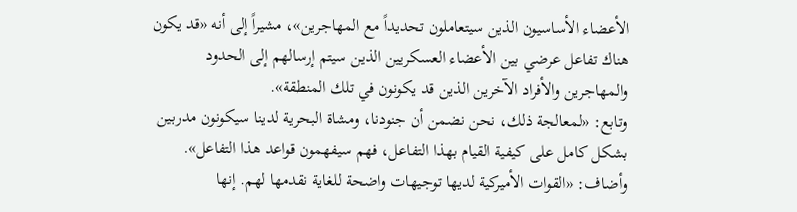الأعضاء الأساسيون الذين سيتعاملون تحديداً مع المهاجرين»، مشيراً إلى أنه «قد يكون هناك تفاعل عرضي بين الأعضاء العسكريين الذين سيتم إرسالهم إلى الحدود والمهاجرين والأفراد الآخرين الذين قد يكونون في تلك المنطقة».
وتابع: «لمعالجة ذلك، نحن نضمن أن جنودنا، ومشاة البحرية لدينا سيكونون مدربين بشكل كامل على كيفية القيام بهذا التفاعل، فهم سيفهمون قواعد هذا التفاعل». وأضاف: «القوات الأميركية لديها توجيهات واضحة للغاية نقدمها لهم. إنها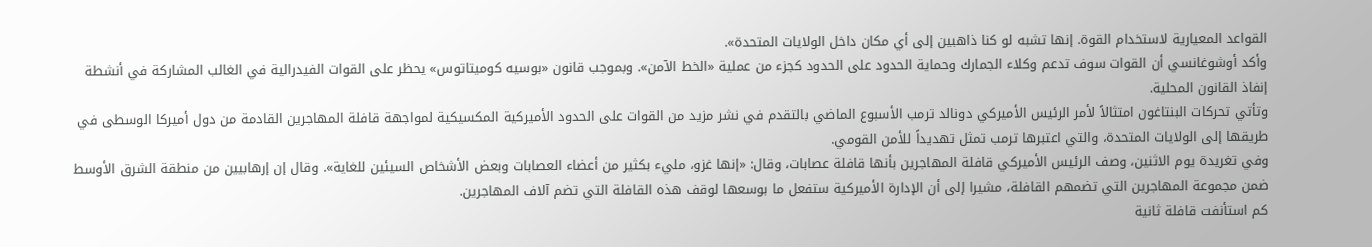القواعد المعيارية لاستخدام القوة. إنها تشبه لو كنا ذاهبين إلى أي مكان داخل الولايات المتحدة».
وأكد أوشوغانسي أن القوات سوف تدعم وكلاء الجمارك وحماية الحدود على الحدود كجزء من عملية «الخط الآمن». وبموجب قانون «بوسيه كوميتاتوس» يحظر على القوات الفيدرالية في الغالب المشاركة في أنشطة إنفاذ القانون المحلية.
وتأتي تحركات البنتاغون امتثالاً لأمر الرئيس الأميركي دونالد ترمب الأسبوع الماضي بالتقدم في نشر مزيد من القوات على الحدود الأميركية المكسيكية لمواجهة قافلة المهاجرين القادمة من دول أميركا الوسطى في طريقها إلى الولايات المتحدة، والتي اعتبرها ترمب تمثل تهديداً للأمن القومي.
وفي تغريدة يوم الاثنين، وصف الرئيس الأميركي قافلة المهاجرين بأنها قافلة عصابات، وقال: «إنها غزو، مليء بكثير من أعضاء العصابات وبعض الأشخاص السيئين للغاية». وقال إن إرهابيين من منطقة الشرق الأوسط ضمن مجموعة المهاجرين التي تضمهم القافلة، مشيرا إلى أن الإدارة الأميركية ستفعل ما بوسعها لوقف هذه القافلة التي تضم آلاف المهاجرين.
كم استأنفت قافلة ثانية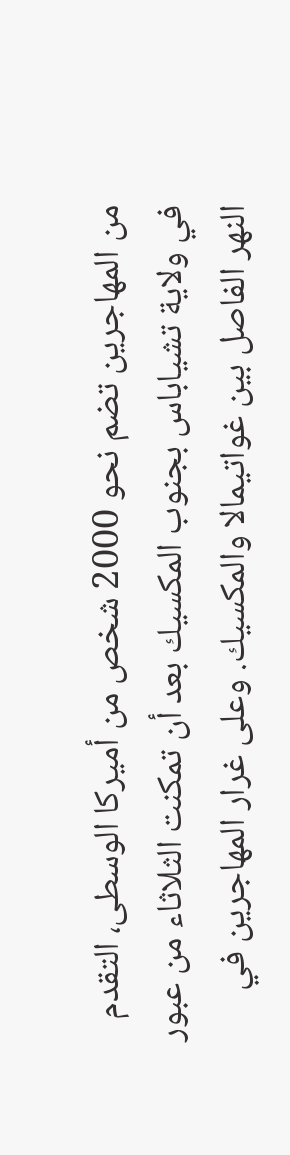من المهاجرين تضم نحو 2000 شخص من أميركا الوسطى، التقدم في ولاية تشياباس بجنوب المكسيك بعد أن تمكنت الثلاثاء من عبور النهر الفاصل بين غواتيمالا والمكسيك. وعلى غرار المهاجرين في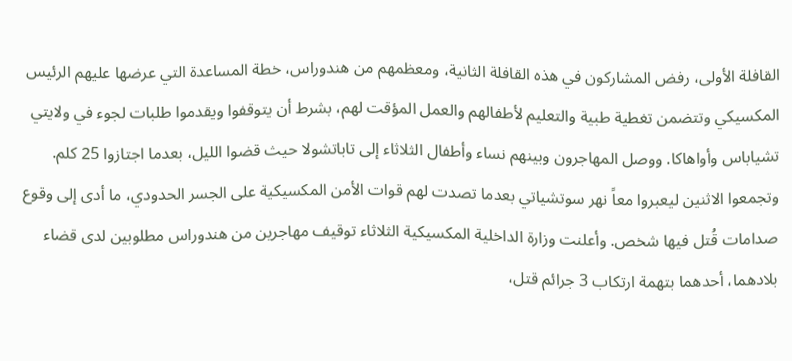القافلة الأولى، رفض المشاركون في هذه القافلة الثانية، ومعظمهم من هندوراس، خطة المساعدة التي عرضها عليهم الرئيس المكسيكي وتتضمن تغطية طبية والتعليم لأطفالهم والعمل المؤقت لهم، بشرط أن يتوقفوا ويقدموا طلبات لجوء في ولايتي تشياباس وأواهاكا. ووصل المهاجرون وبينهم نساء وأطفال الثلاثاء إلى تاباتشولا حيث قضوا الليل، بعدما اجتازوا 25 كلم. وتجمعوا الاثنين ليعبروا معاً نهر سوتشياتي بعدما تصدت لهم قوات الأمن المكسيكية على الجسر الحدودي، ما أدى إلى وقوع صدامات قُتل فيها شخص. وأعلنت وزارة الداخلية المكسيكية الثلاثاء توقيف مهاجرين من هندوراس مطلوبين لدى قضاء بلادهما، أحدهما بتهمة ارتكاب 3 جرائم قتل،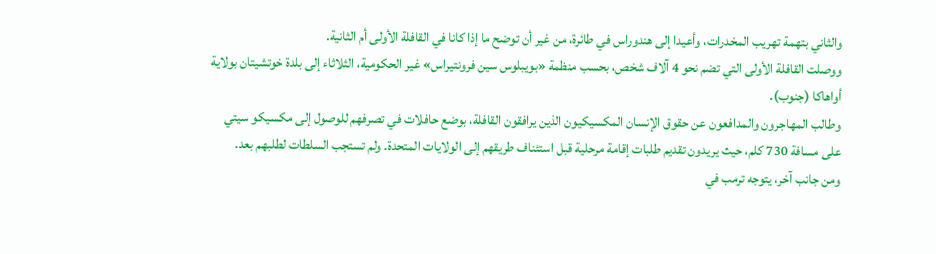والثاني بتهمة تهريب المخدرات، وأعيدا إلى هندوراس في طائرة، من غير أن توضح ما إذا كانا في القافلة الأولى أم الثانية.
ووصلت القافلة الأولى التي تضم نحو 4 آلاف شخص، بحسب منظمة «بويبلوس سين فرونتيراس» غير الحكومية، الثلاثاء إلى بلدة خوتشيتان بولاية أواهاكا (جنوب).
وطالب المهاجرون والمدافعون عن حقوق الإنسان المكسيكيون الذين يرافقون القافلة، بوضع حافلات في تصرفهم للوصول إلى مكسيكو سيتي على مسافة 730 كلم، حيث يريدون تقديم طلبات إقامة مرحلية قبل استئناف طريقهم إلى الولايات المتحدة. ولم تستجب السلطات لطلبهم بعد.
ومن جانب آخر، يتوجه ترمب في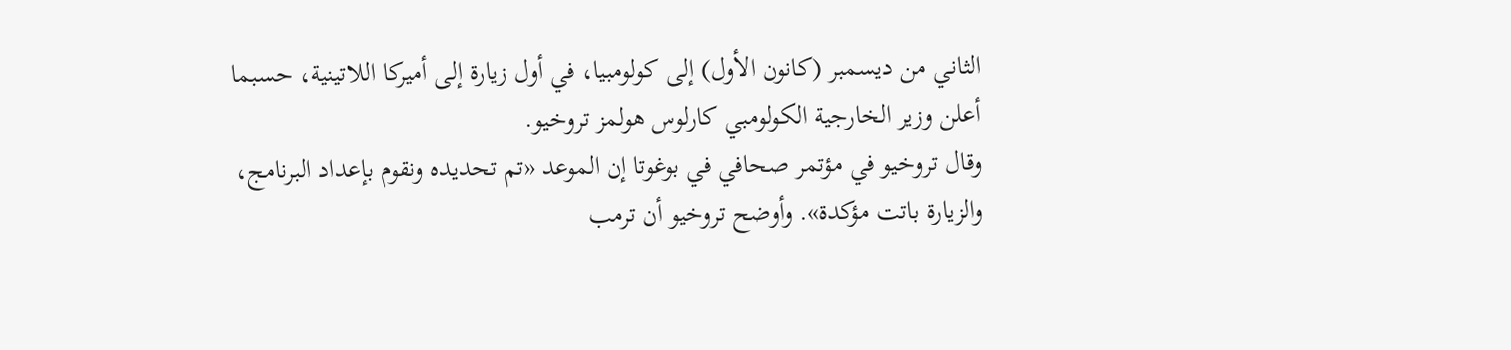الثاني من ديسمبر (كانون الأول) إلى كولومبيا، في أول زيارة إلى أميركا اللاتينية، حسبما أعلن وزير الخارجية الكولومبي كارلوس هولمز تروخيو.
وقال تروخيو في مؤتمر صحافي في بوغوتا إن الموعد «تم تحديده ونقوم بإعداد البرنامج، والزيارة باتت مؤكدة». وأوضح تروخيو أن ترمب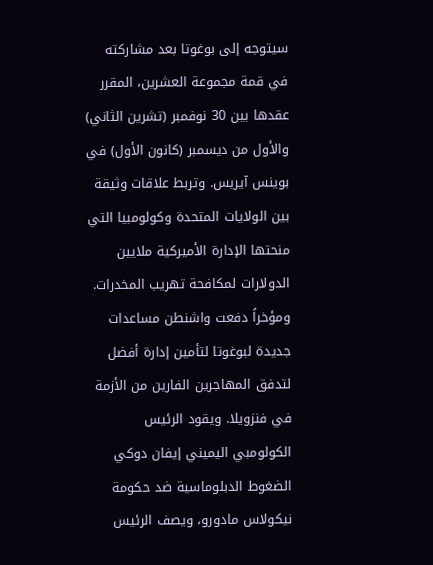سيتوجه إلى بوغوتا بعد مشاركته في قمة مجموعة العشرين، المقرر عقدها بين 30 نوفمبر (تشرين الثاني) والأول من ديسمبر (كانون الأول) في بوينس آيريس. وتربط علاقات وثيقة بين الولايات المتحدة وكولومبيا التي منحتها الإدارة الأميركية ملايين الدولارات لمكافحة تهريب المخدرات. ومؤخراً دفعت واشنطن مساعدات جديدة لبوغوتا لتأمين إدارة أفضل لتدفق المهاجرين الفارين من الأزمة في فنزويلا. ويقود الرئيس الكولومبي اليميني إيفان دوكي الضغوط الدبلوماسية ضد حكومة نيكولاس مادورو، ويصف الرئيس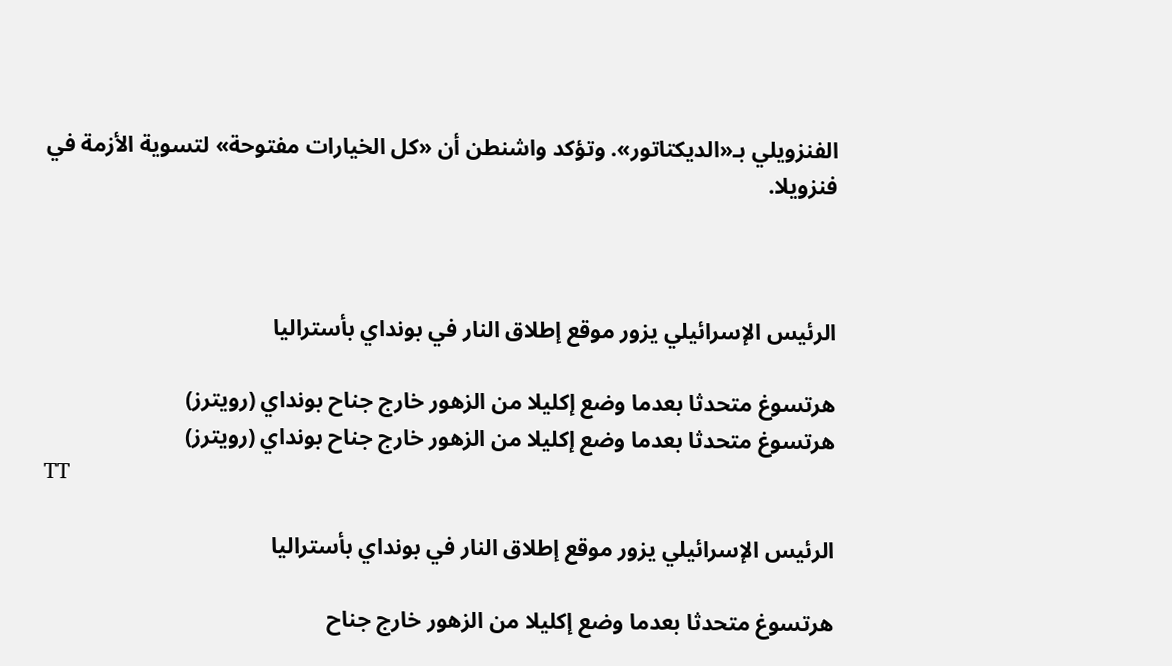الفنزويلي بـ«الديكتاتور». وتؤكد واشنطن أن «كل الخيارات مفتوحة» لتسوية الأزمة في فنزويلا.



الرئيس الإسرائيلي يزور موقع إطلاق النار في بونداي بأستراليا

هرتسوغ متحدثا بعدما وضع إكليلا من الزهور خارج جناح بونداي (رويترز)
هرتسوغ متحدثا بعدما وضع إكليلا من الزهور خارج جناح بونداي (رويترز)
TT

الرئيس الإسرائيلي يزور موقع إطلاق النار في بونداي بأستراليا

هرتسوغ متحدثا بعدما وضع إكليلا من الزهور خارج جناح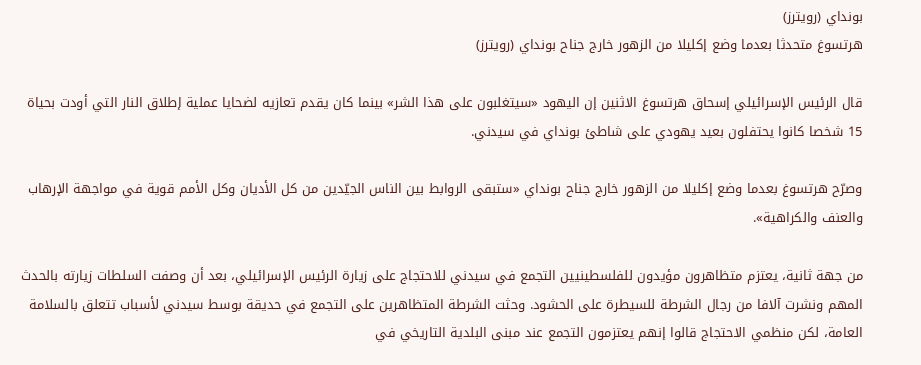بونداي (رويترز)
هرتسوغ متحدثا بعدما وضع إكليلا من الزهور خارج جناح بونداي (رويترز)

قال الرئيس الإسرائيلي إسحاق هرتسوغ الاثنين إن اليهود «سيتغلبون على هذا الشر» بينما كان يقدم تعازيه لضحايا عملية إطلاق النار التي أودت بحياة 15 شخصا كانوا يحتفلون بعيد يهودي على شاطئ بونداي في سيدني.

وصرّح هرتسوغ بعدما وضع إكليلا من الزهور خارج جناح بونداي «ستبقى الروابط بين الناس الجيّدين من كل الأديان وكل الأمم قوية في مواجهة الإرهاب والعنف والكراهية».

من جهة ثانية، يعتزم متظاهرون مؤيدون للفلسطينيين التجمع في سيدني للاحتجاج على زيارة الرئيس الإسرائيلي، بعد أن وصفت السلطات زيارته بالحدث المهم ونشرت آلافا من رجال الشرطة للسيطرة على الحشود. وحثت الشرطة المتظاهرين على التجمع في حديقة بوسط سيدني لأسباب تتعلق بالسلامة العامة، لكن منظمي الاحتجاج قالوا إنهم يعتزمون التجمع عند مبنى البلدية التاريخي في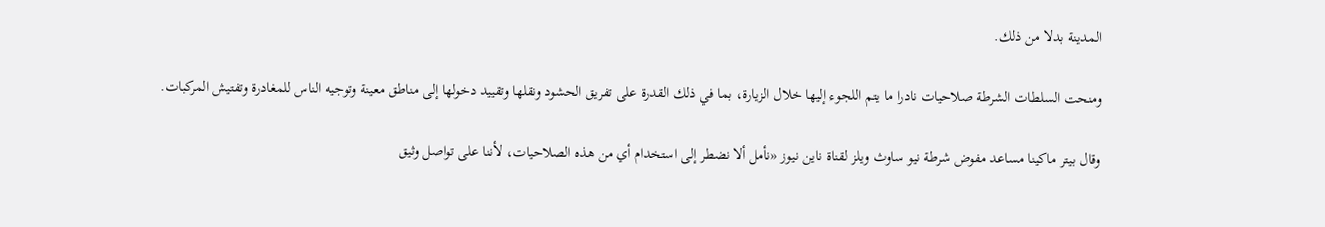المدينة بدلا من ذلك.

ومنحت السلطات الشرطة صلاحيات نادرا ما يتم اللجوء إليها خلال الزيارة، بما في ذلك القدرة على تفريق الحشود ونقلها وتقييد دخولها إلى مناطق معينة وتوجيه الناس للمغادرة وتفتيش المركبات.

وقال بيتر ماكينا مساعد مفوض شرطة نيو ساوث ويلز لقناة ناين نيوز «نأمل ألا نضطر إلى استخدام أي من هذه الصلاحيات، لأننا على تواصل وثيق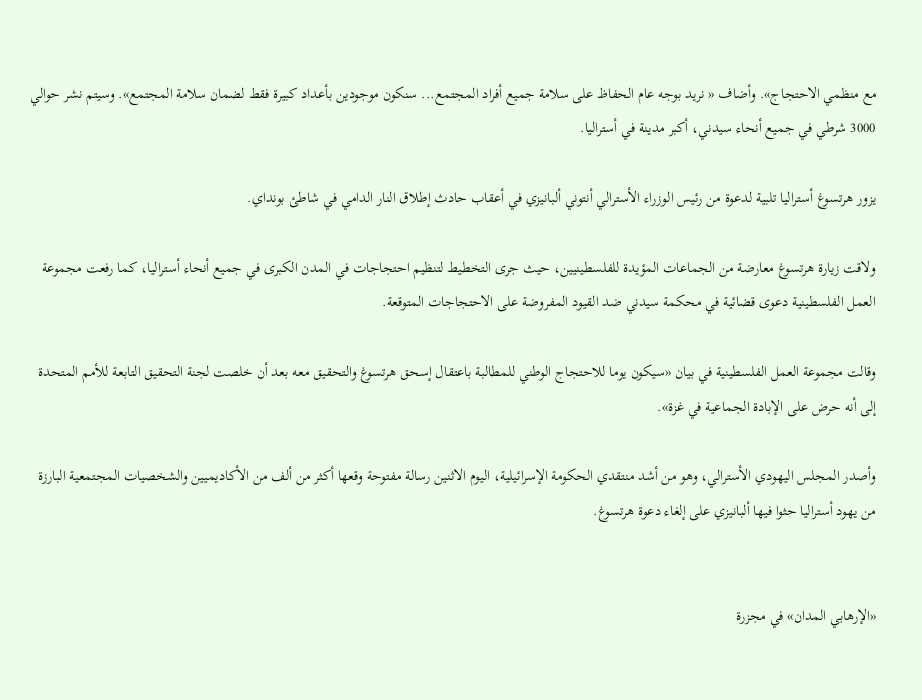مع منظمي الاحتجاج». وأضاف « نريد بوجه عام الحفاظ على سلامة جميع أفراد المجتمع... سنكون موجودين بأعداد كبيرة فقط لضمان سلامة المجتمع». وسيتم نشر حوالي 3000 شرطي في جميع أنحاء سيدني، أكبر مدينة في أستراليا.

يزور هرتسوغ أستراليا تلبية لدعوة من رئيس الوزراء الأسترالي أنتوني ألبانيزي في أعقاب حادث إطلاق النار الدامي في شاطئ بونداي.

ولاقت زيارة هرتسوغ معارضة من الجماعات المؤيدة للفلسطينيين، حيث جرى التخطيط لتنظيم احتجاجات في المدن الكبرى في جميع أنحاء أستراليا، كما رفعت مجموعة العمل الفلسطينية دعوى قضائية في محكمة سيدني ضد القيود المفروضة على الاحتجاجات المتوقعة.

وقالت مجموعة العمل الفلسطينية في بيان «سيكون يوما للاحتجاج الوطني للمطالبة باعتقال إسحق هرتسوغ والتحقيق معه بعد أن خلصت لجنة التحقيق التابعة للأمم المتحدة إلى أنه حرض على الإبادة الجماعية في غزة».

وأصدر المجلس اليهودي الأسترالي، وهو من أشد منتقدي الحكومة الإسرائيلية، اليوم الاثنين رسالة مفتوحة وقعها أكثر من ألف من الأكاديميين والشخصيات المجتمعية البارزة من يهود أستراليا حثوا فيها ألبانيزي على إلغاء دعوة هرتسوغ.


«الإرهابي المدان» في مجزرة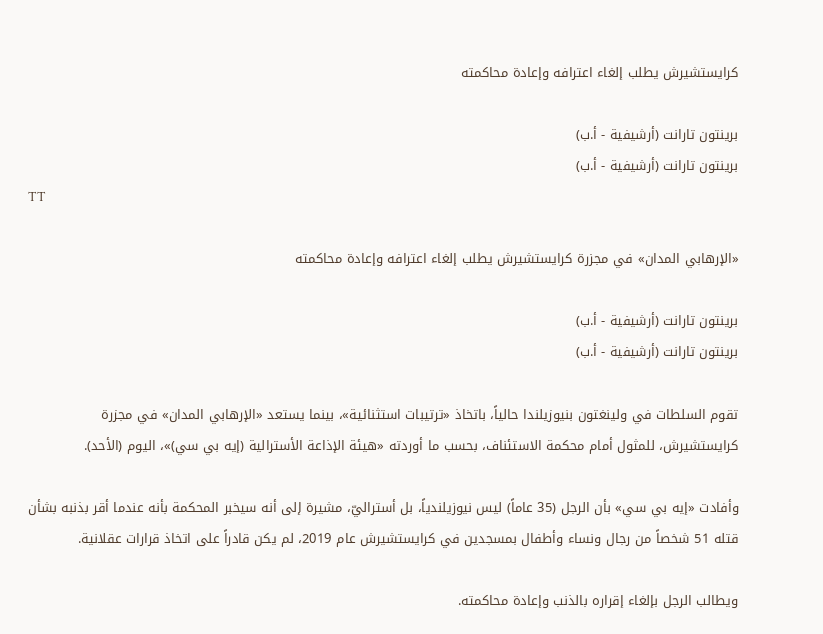كرايستشيرش يطلب إلغاء اعترافه وإعادة محاكمته

برينتون تارانت (أرشيفية - أ.ب)
برينتون تارانت (أرشيفية - أ.ب)
TT

«الإرهابي المدان» في مجزرة كرايستشيرش يطلب إلغاء اعترافه وإعادة محاكمته

برينتون تارانت (أرشيفية - أ.ب)
برينتون تارانت (أرشيفية - أ.ب)

تقوم السلطات في ولينغتون بنيوزيلندا حالياً، باتخاذ «ترتيبات استثنائية»، بينما يستعد «الإرهابي المدان» في مجزرة كرايستشيرش، للمثول أمام محكمة الاستئناف، بحسب ما أوردته «هيئة الإذاعة الأسترالية (إيه بي سي)»، اليوم (الأحد).

وأفادت «إيه بي سي» بأن الرجل (35 عاماً) ليس نيوزيلندياً، بل أستراليّ، مشيرة إلى أنه سيخبر المحكمة بأنه عندما أقر بذنبه بشأن قتله 51 شخصاً من رجال ونساء وأطفال بمسجدين في كرايستشيرش عام 2019، لم يكن قادراً على اتخاذ قرارات عقلانية.

ويطالب الرجل بإلغاء إقراره بالذنب وإعادة محاكمته.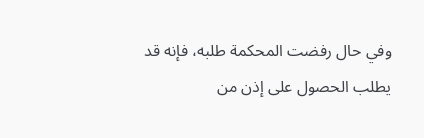وفي حال رفضت المحكمة طلبه، فإنه قد يطلب الحصول على إذن من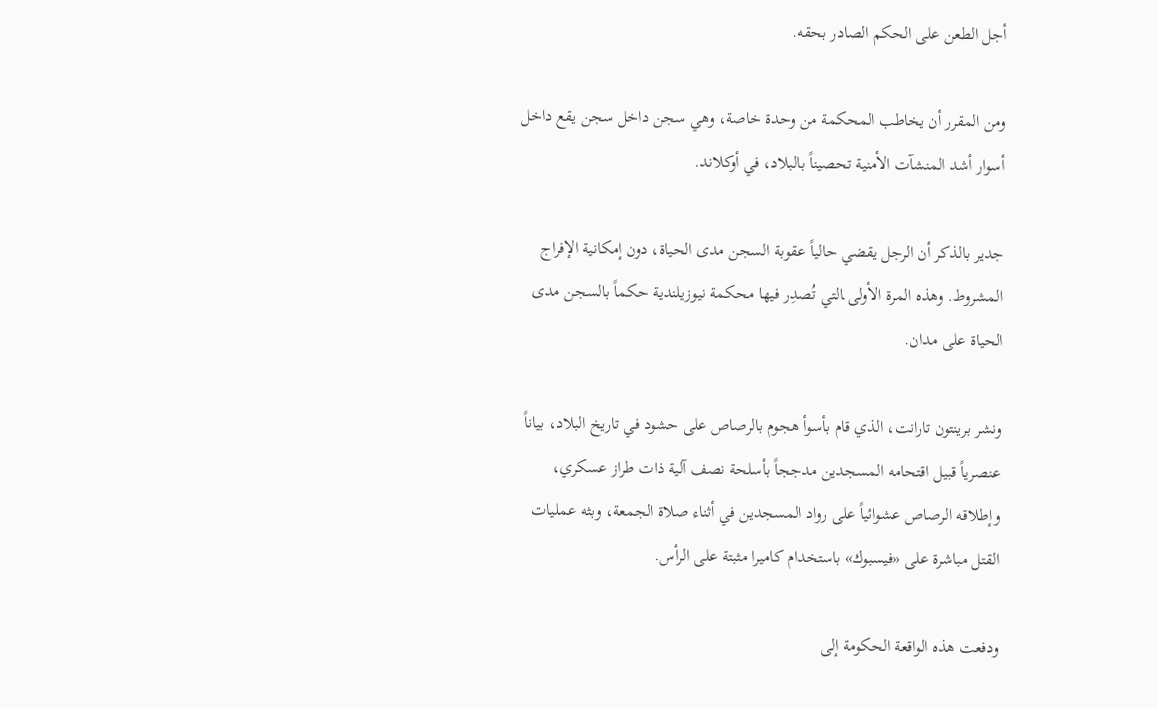أجل الطعن على الحكم الصادر بحقه.

ومن المقرر أن يخاطب المحكمة من وحدة خاصة، وهي سجن داخل سجن يقع داخل أسوار أشد المنشآت الأمنية تحصيناً بالبلاد، في أوكلاند.

جدير بالذكر أن الرجل يقضي حالياً عقوبة السجن مدى الحياة، دون إمكانية الإفراج المشروط. وهذه المرة الأولى ‍التي تُصدِر فيها محكمة نيوزيلندية حكماً بالسجن مدى الحياة على مدان.

ونشر ‌برينتون تارانت، الذي قام بأسوأ هجوم بالرصاص على حشود في تاريخ البلاد، بياناً عنصرياً قبيل اقتحامه المسجدين مدججاً بأسلحة نصف آلية ذات طراز عسكري، وإطلاقه الرصاص عشوائياً على رواد المسجدين في أثناء صلاة الجمعة، وبثه عمليات القتل مباشرة على «فيسبوك» باستخدام كاميرا مثبتة على الرأس.

ودفعت هذه الواقعة الحكومة إلى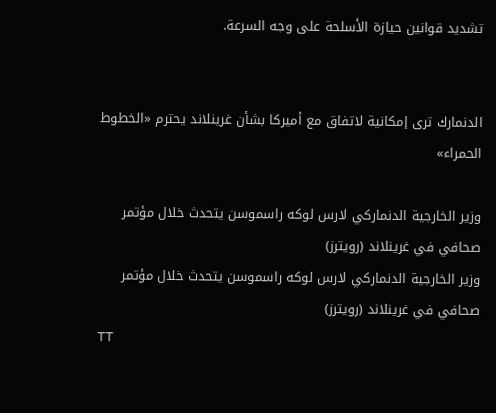تشديد قوانين حيازة الأسلحة ‌على وجه السرعة.


الدنمارك ترى إمكانية لاتفاق مع أميركا بشأن غرينلاند يحترم «الخطوط الحمراء»

وزير الخارجية الدنماركي لارس لوكه راسموسن يتحدث خلال مؤتمر صحافي في غرينلاند (رويترز)
وزير الخارجية الدنماركي لارس لوكه راسموسن يتحدث خلال مؤتمر صحافي في غرينلاند (رويترز)
TT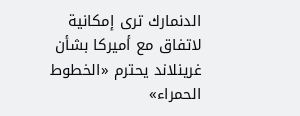الدنمارك ترى إمكانية لاتفاق مع أميركا بشأن غرينلاند يحترم «الخطوط الحمراء»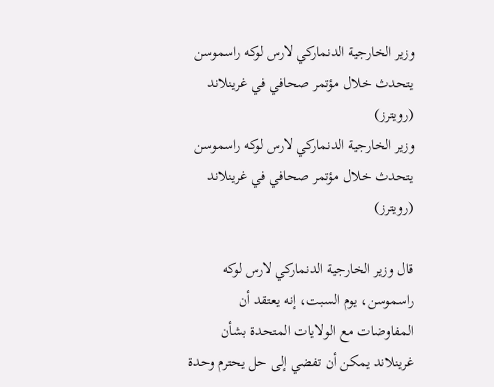وزير الخارجية الدنماركي لارس لوكه راسموسن يتحدث خلال مؤتمر صحافي في غرينلاند (رويترز)
وزير الخارجية الدنماركي لارس لوكه راسموسن يتحدث خلال مؤتمر صحافي في غرينلاند (رويترز)

قال وزير الخارجية الدنماركي لارس لوكه راسموسن، يوم السبت، إنه يعتقد أن المفاوضات مع الولايات المتحدة بشأن غرينلاند يمكن أن تفضي إلى حل يحترم وحدة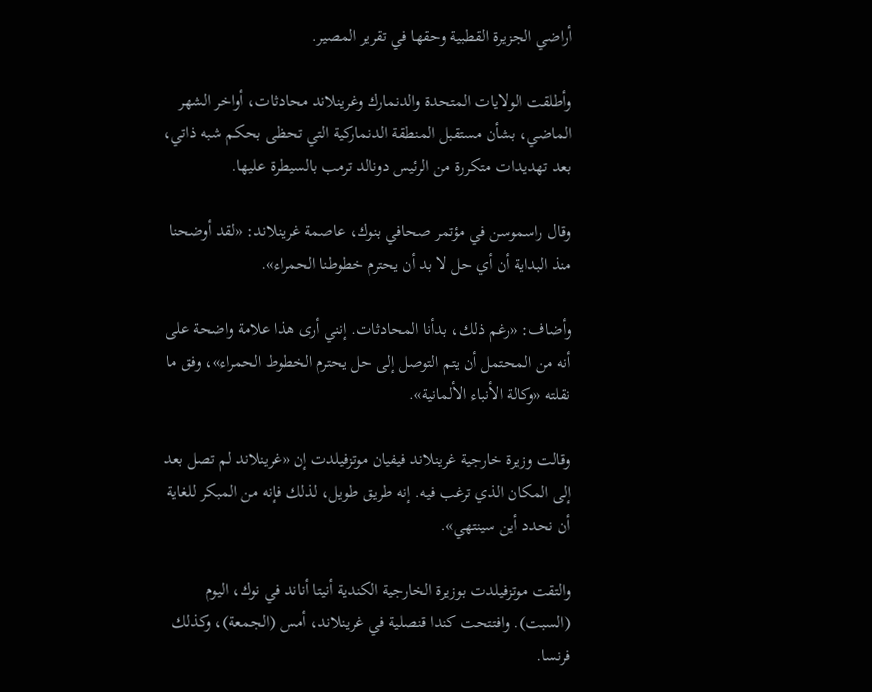أراضي الجزيرة القطبية وحقها في تقرير المصير.

وأطلقت الولايات المتحدة والدنمارك وغرينلاند محادثات، أواخر الشهر الماضي، بشأن مستقبل المنطقة الدنماركية التي تحظى بحكم شبه ذاتي، بعد تهديدات متكررة من الرئيس دونالد ترمب بالسيطرة عليها.

وقال راسموسن في مؤتمر صحافي بنوك، عاصمة غرينلاند: «لقد أوضحنا منذ البداية أن أي حل لا بد أن يحترم خطوطنا الحمراء».

وأضاف: «رغم ذلك، بدأنا المحادثات. إنني أرى هذا علامة واضحة على أنه من المحتمل أن يتم التوصل إلى حل يحترم الخطوط الحمراء»، وفق ما نقلته «وكالة الأنباء الألمانية».

وقالت وزيرة خارجية غرينلاند فيفيان موتزفيلدت إن «غرينلاند لم تصل بعد إلى المكان الذي ترغب فيه. إنه طريق طويل، لذلك فإنه من المبكر للغاية أن نحدد أين سينتهي».

والتقت موتزفيلدت بوزيرة الخارجية الكندية أنيتا أناند في نوك، اليوم (السبت). وافتتحت كندا قنصلية في غرينلاند، أمس (الجمعة)، وكذلك فرنسا.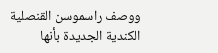ووصف راسموسن القنصلية الكندية الجديدة بأنها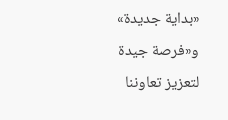«بداية جديدة» و«فرصة جيدة لتعزيز تعاوننا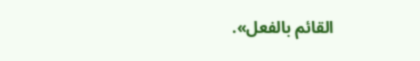القائم بالفعل».